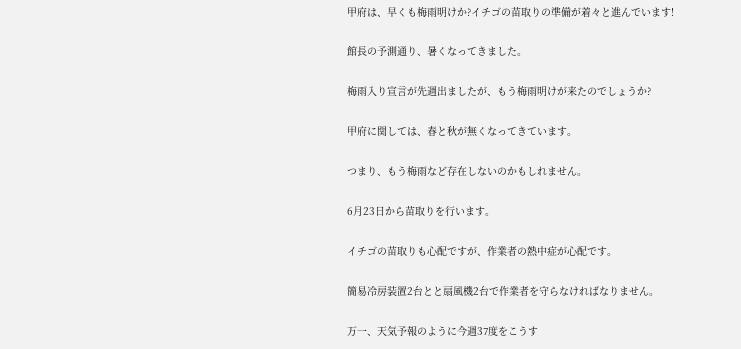甲府は、早くも梅雨明けか?イチゴの苗取りの準備が着々と進んでいます!

館長の予測通り、暑くなってきました。

梅雨入り宣言が先週出ましたが、もう梅雨明けが来たのでしょうか?

甲府に関しては、春と秋が無くなってきています。

つまり、もう梅雨など存在しないのかもしれません。

6月23日から苗取りを行います。

イチゴの苗取りも心配ですが、作業者の熱中症が心配です。

簡易冷房装置2台とと扇風機2台で作業者を守らなければなりません。

万一、天気予報のように今週37度をこうす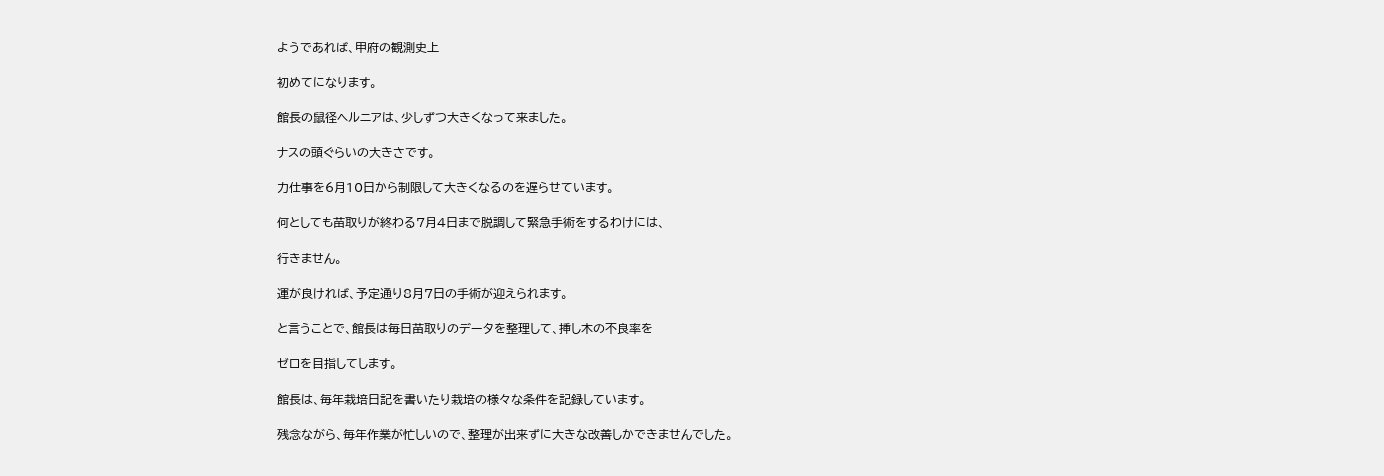ようであれば、甲府の観測史上

初めてになります。

館長の鼠径ヘルニアは、少しずつ大きくなって来ました。

ナスの頭ぐらいの大きさです。

力仕事を6月10日から制限して大きくなるのを遅らせています。

何としても苗取りが終わる7月4日まで脱調して緊急手術をするわけには、

行きません。

運が良ければ、予定通り8月7日の手術が迎えられます。

と言うことで、館長は毎日苗取りのデータを整理して、挿し木の不良率を

ゼロを目指してします。

館長は、毎年栽培日記を書いたり栽培の様々な条件を記録しています。

残念ながら、毎年作業が忙しいので、整理が出来ずに大きな改善しかできませんでした。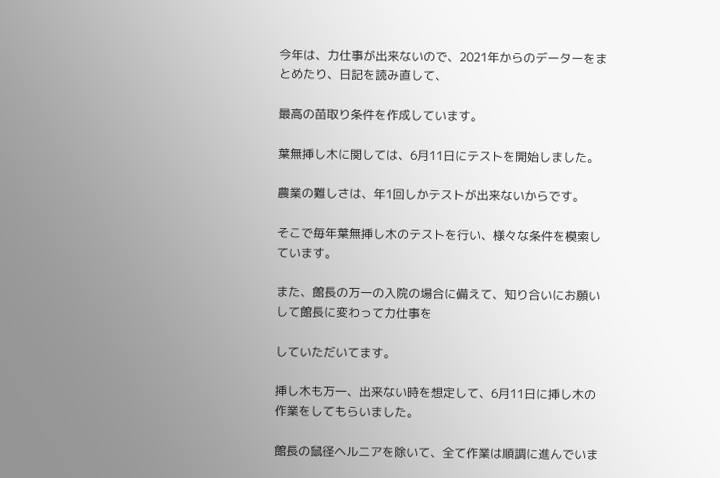今年は、力仕事が出来ないので、2021年からのデーターをまとめたり、日記を読み直して、

最高の苗取り条件を作成しています。

葉無挿し木に関しては、6月11日にテストを開始しました。

農業の難しさは、年1回しかテストが出来ないからです。

そこで毎年葉無挿し木のテストを行い、様々な条件を模索しています。

また、館長の万一の入院の場合に備えて、知り合いにお願いして館長に変わって力仕事を

していただいてます。

挿し木も万一、出来ない時を想定して、6月11日に挿し木の作業をしてもらいました。

館長の鼠径ヘルニアを除いて、全て作業は順調に進んでいま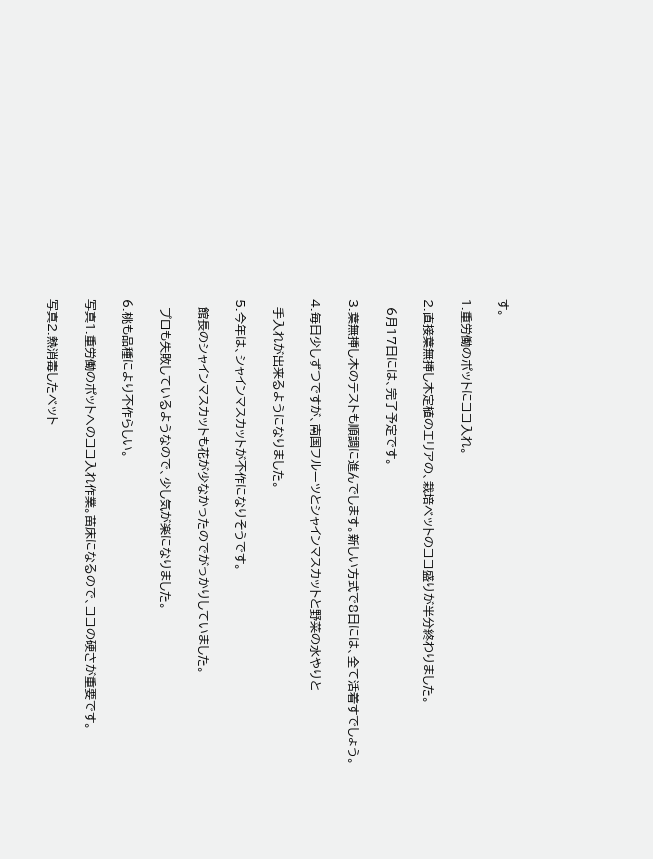す。

1.重労働のポットにココ入れ。

2.直接葉無挿し木定植のエリアの、栽培ベットのココ盛りが半分終わりました。

  6月17日には、完了予定です。

3.葉無挿し木のテストも順調に進んでします。新しい方式で8日には、全て活着すでしょう。

4.毎日少しずつですが、南国フルーツとシャインマスカットと野菜の水やりと

  手入れが出来るようになりました。

5.今年は、シャインマスカットが不作になりそうです。

  館長のシャインマスカットも花が少なかったのでがっかりしていました。

  プロも失敗しているようなので、少し気が楽になりました。

6.桃も品種により不作らしい。

写真1.重労働のポットへのココ入れ作業。苗床になるので、ココの硬さが重要です。

写真2.熱消毒したベット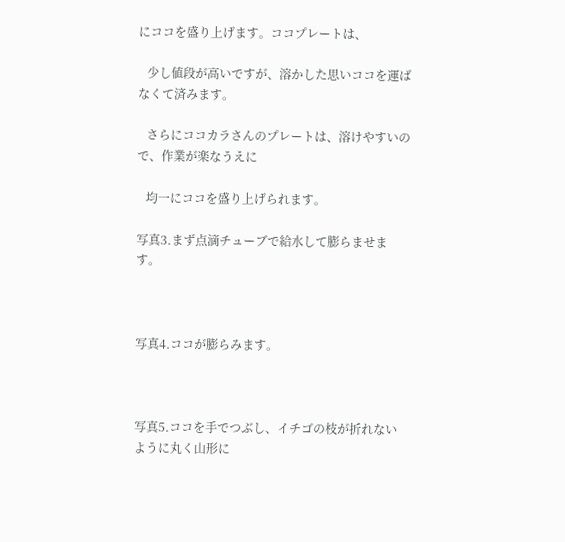にココを盛り上げます。ココプレートは、

   少し値段が高いですが、溶かした思いココを運ばなくて済みます。

   さらにココカラさんのプレートは、溶けやすいので、作業が楽なうえに

   均一にココを盛り上げられます。

写真3.まず点滴チューブで給水して膨らませます。



写真4.ココが膨らみます。



写真5.ココを手でつぶし、イチゴの枝が折れないように丸く山形に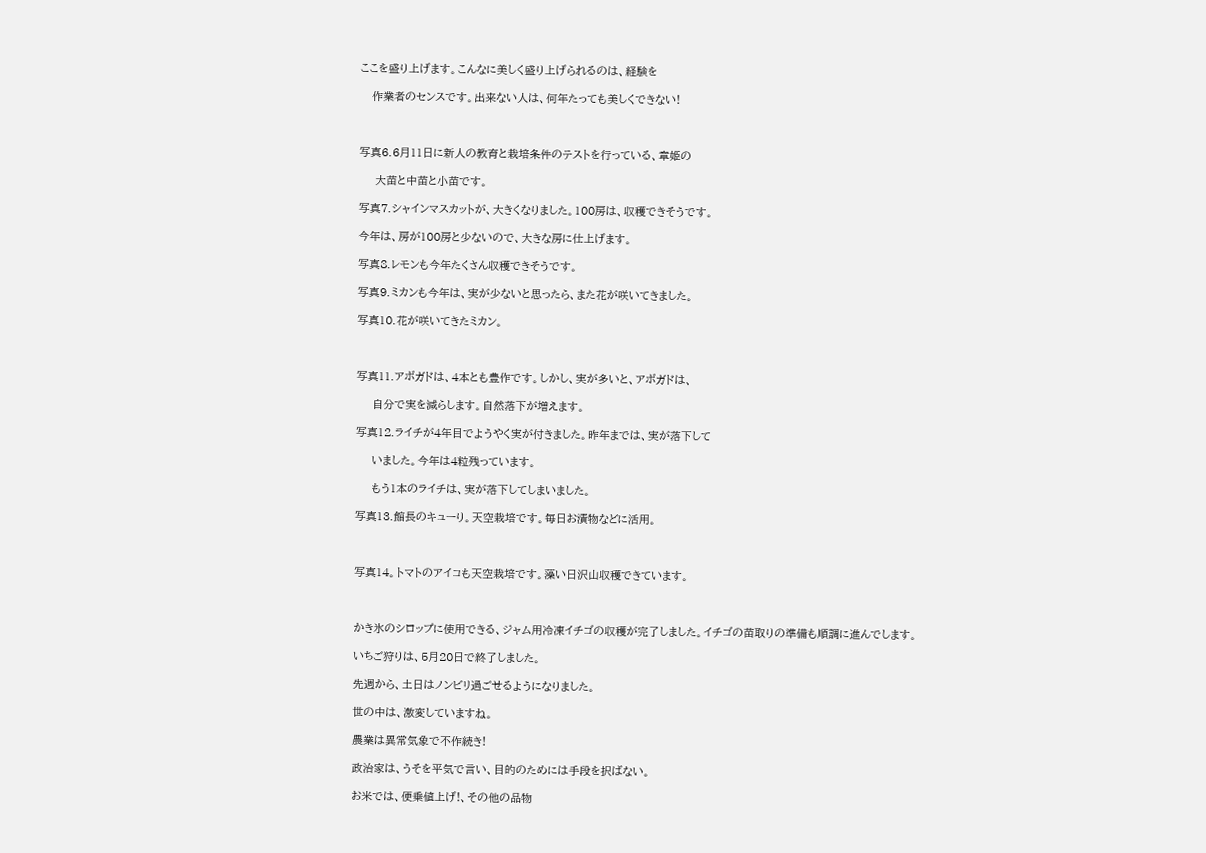ここを盛り上げます。こんなに美しく盛り上げられるのは、経験を

   作業者のセンスです。出来ない人は、何年たっても美しくできない!



写真6.6月11日に新人の教育と栽培条件のテストを行っている、章姫の

    大苗と中苗と小苗です。

写真7.シャインマスカットが、大きくなりました。100房は、収穫できそうです。

今年は、房が100房と少ないので、大きな房に仕上げます。

写真8.レモンも今年たくさん収穫できそうです。

写真9.ミカンも今年は、実が少ないと思ったら、また花が咲いてきました。

写真10.花が咲いてきたミカン。



写真11.アボガドは、4本とも豊作です。しかし、実が多いと、アボガドは、

    自分で実を減らします。自然落下が増えます。

写真12.ライチが4年目でようやく実が付きました。昨年までは、実が落下して

    いました。今年は4粒残っています。

    もう1本のライチは、実が落下してしまいました。

写真13.館長のキューり。天空栽培です。毎日お漬物などに活用。



写真14。トマトのアイコも天空栽培です。藻い日沢山収穫できています。



かき氷のシロップに使用できる、ジャム用冷凍イチゴの収穫が完了しました。イチゴの苗取りの準備も順調に進んでします。

いちご狩りは、5月20日で終了しました。

先週から、土日はノンビリ過ごせるようになりました。

世の中は、激変していますね。

農業は異常気象で不作続き!

政治家は、うそを平気で言い、目的のためには手段を択ばない。

お米では、便乗値上げ!、その他の品物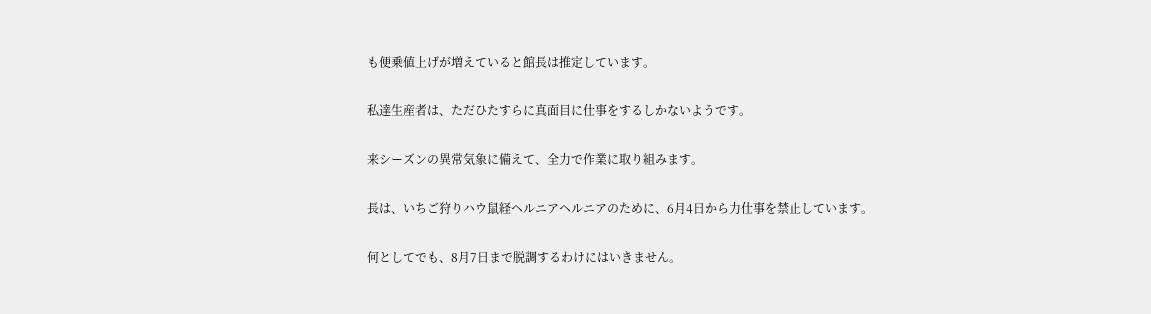も便乗値上げが増えていると館長は推定しています。

私達生産者は、ただひたすらに真面目に仕事をするしかないようです。

来シーズンの異常気象に備えて、全力で作業に取り組みます。

長は、いちご狩りハウ鼠経ヘルニアヘルニアのために、6月4日から力仕事を禁止しています。

何としてでも、8月7日まで脱調するわけにはいきません。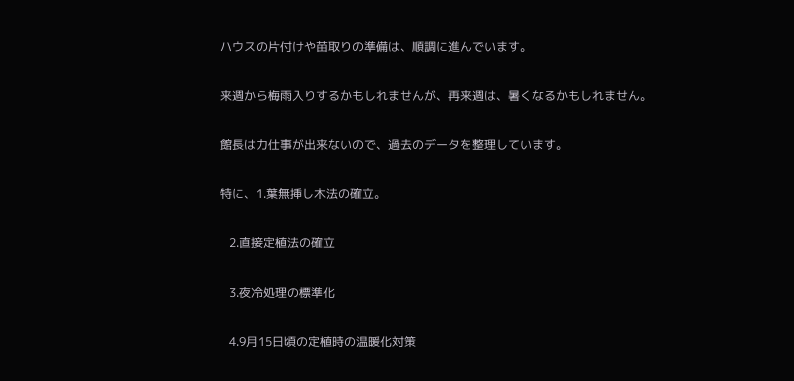ハウスの片付けや苗取りの準備は、順調に進んでいます。

来週から梅雨入りするかもしれませんが、再来週は、暑くなるかもしれません。

館長は力仕事が出来ないので、過去のデータを整理しています。

特に、1.葉無挿し木法の確立。

   2.直接定植法の確立

   3.夜冷処理の標準化

   4.9月15日頃の定植時の温暖化対策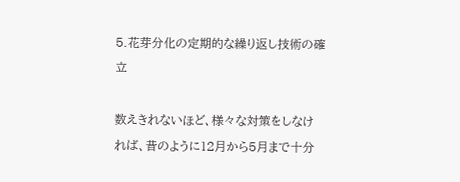5.花芽分化の定期的な繰り返し技術の確立

数えきれないほど、様々な対策をしなければ、昔のように12月から5月まで十分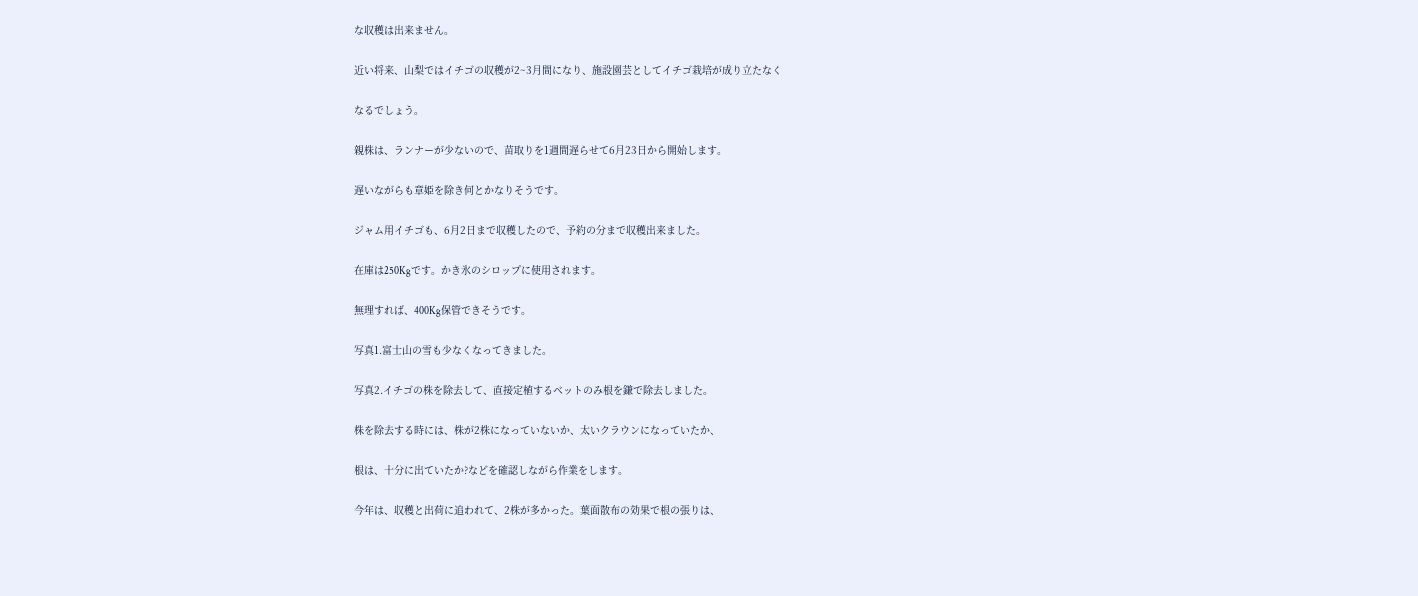な収穫は出来ません。

近い将来、山梨ではイチゴの収穫が2~3月間になり、施設園芸としてイチゴ栽培が成り立たなく

なるでしょう。

親株は、ランナーが少ないので、苗取りを1週間遅らせて6月23日から開始します。

遅いながらも章姫を除き何とかなりそうです。

ジャム用イチゴも、6月2日まで収穫したので、予約の分まで収穫出来ました。

在庫は250Kgです。かき氷のシロップに使用されます。

無理すれば、400Kg保管できそうです。

写真1.富士山の雪も少なくなってきました。

写真2.イチゴの株を除去して、直接定植するベットのみ根を鎌で除去しました。

株を除去する時には、株が2株になっていないか、太いクラウンになっていたか、

根は、十分に出ていたか?などを確認しながら作業をします。

今年は、収穫と出荷に追われて、2株が多かった。葉面散布の効果で根の張りは、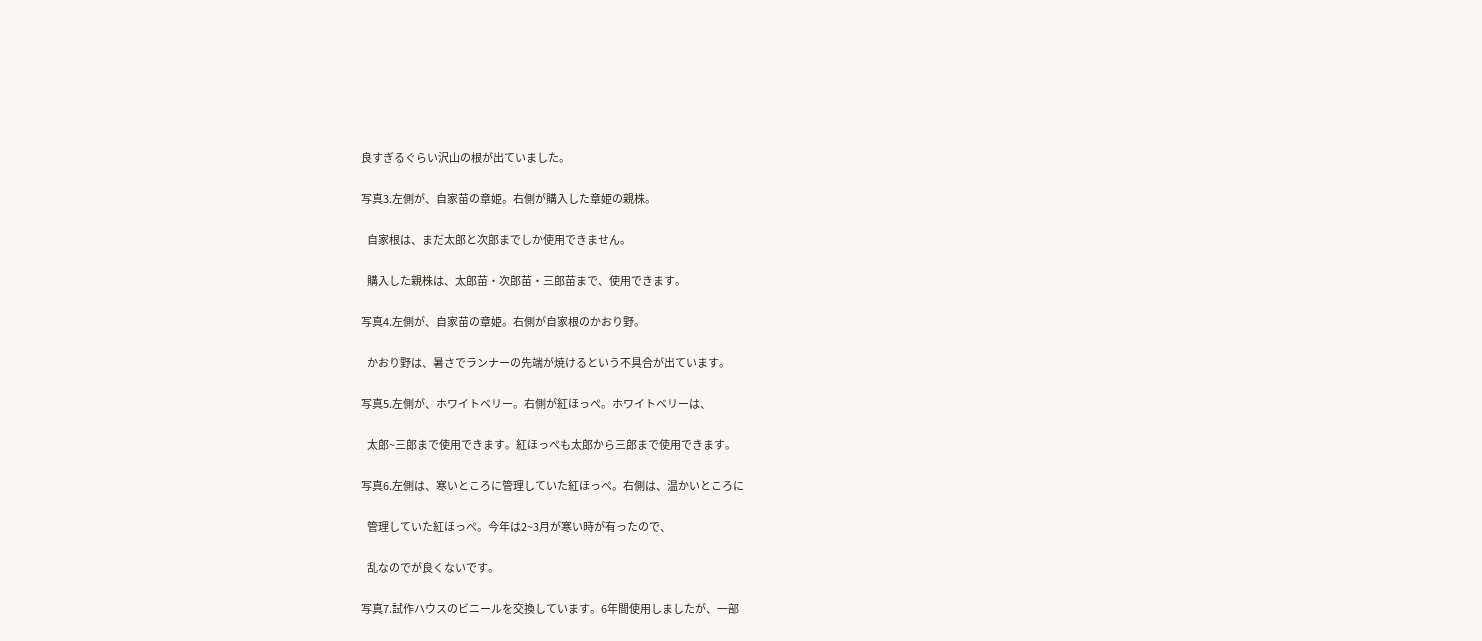良すぎるぐらい沢山の根が出ていました。

写真3.左側が、自家苗の章姫。右側が購入した章姫の親株。

   自家根は、まだ太郎と次郎までしか使用できません。

   購入した親株は、太郎苗・次郎苗・三郎苗まで、使用できます。

写真4.左側が、自家苗の章姫。右側が自家根のかおり野。

   かおり野は、暑さでランナーの先端が焼けるという不具合が出ています。

写真5.左側が、ホワイトベリー。右側が紅ほっぺ。ホワイトベリーは、

   太郎~三郎まで使用できます。紅ほっぺも太郎から三郎まで使用できます。

写真6.左側は、寒いところに管理していた紅ほっぺ。右側は、温かいところに

   管理していた紅ほっぺ。今年は2~3月が寒い時が有ったので、

   乱なのでが良くないです。

写真7.試作ハウスのビニールを交換しています。6年間使用しましたが、一部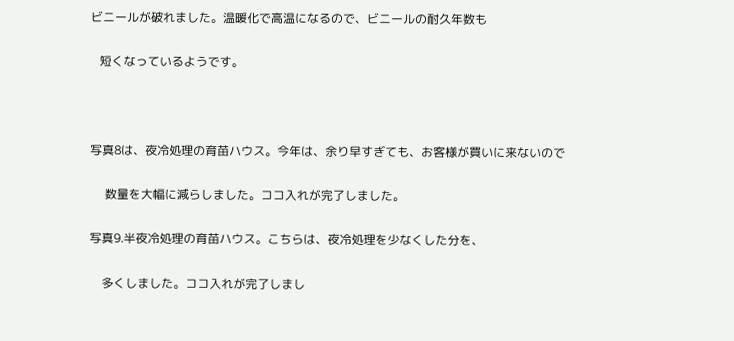ビニールが破れました。温暖化で高温になるので、ビニールの耐久年数も

   短くなっているようです。



写真8は、夜冷処理の育苗ハウス。今年は、余り早すぎても、お客様が買いに来ないので

     数量を大幅に減らしました。ココ入れが完了しました。

写真9.半夜冷処理の育苗ハウス。こちらは、夜冷処理を少なくした分を、

    多くしました。ココ入れが完了しまし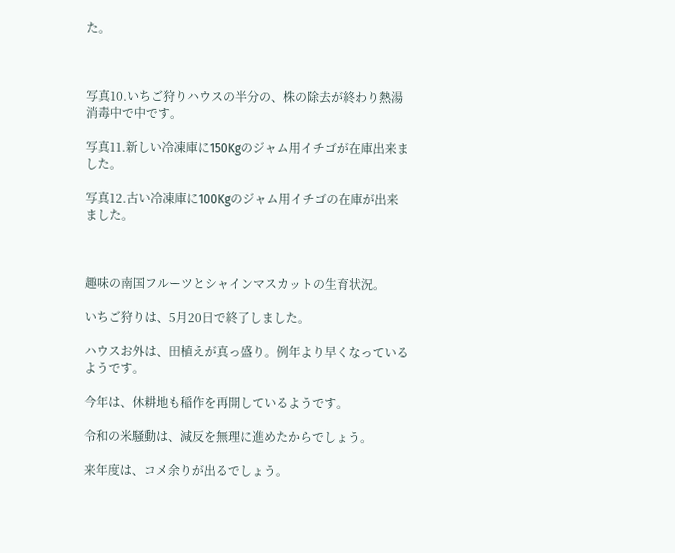た。



写真10.いちご狩りハウスの半分の、株の除去が終わり熱湯消毒中で中です。

写真11.新しい冷凍庫に150Kgのジャム用イチゴが在庫出来ました。

写真12.古い冷凍庫に100Kgのジャム用イチゴの在庫が出来ました。



趣味の南国フルーツとシャインマスカットの生育状況。

いちご狩りは、5月20日で終了しました。

ハウスお外は、田植えが真っ盛り。例年より早くなっているようです。

今年は、休耕地も稲作を再開しているようです。

令和の米騒動は、減反を無理に進めたからでしょう。

来年度は、コメ余りが出るでしょう。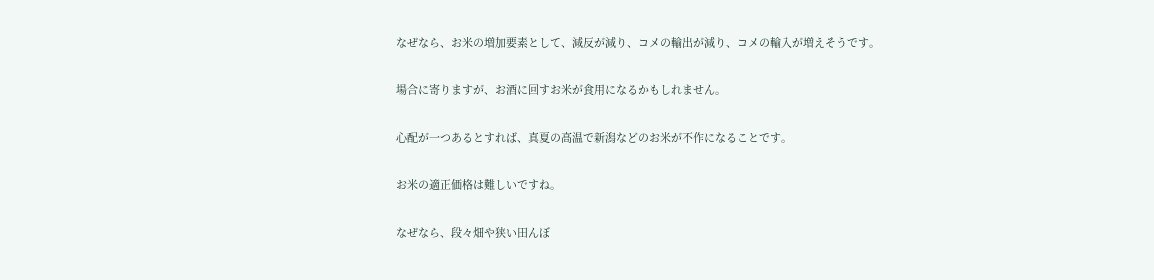なぜなら、お米の増加要素として、減反が減り、コメの輸出が減り、コメの輸入が増えそうです。

場合に寄りますが、お酒に回すお米が食用になるかもしれません。

心配が一つあるとすれば、真夏の高温で新潟などのお米が不作になることです。

お米の適正価格は難しいですね。

なぜなら、段々畑や狭い田んぼ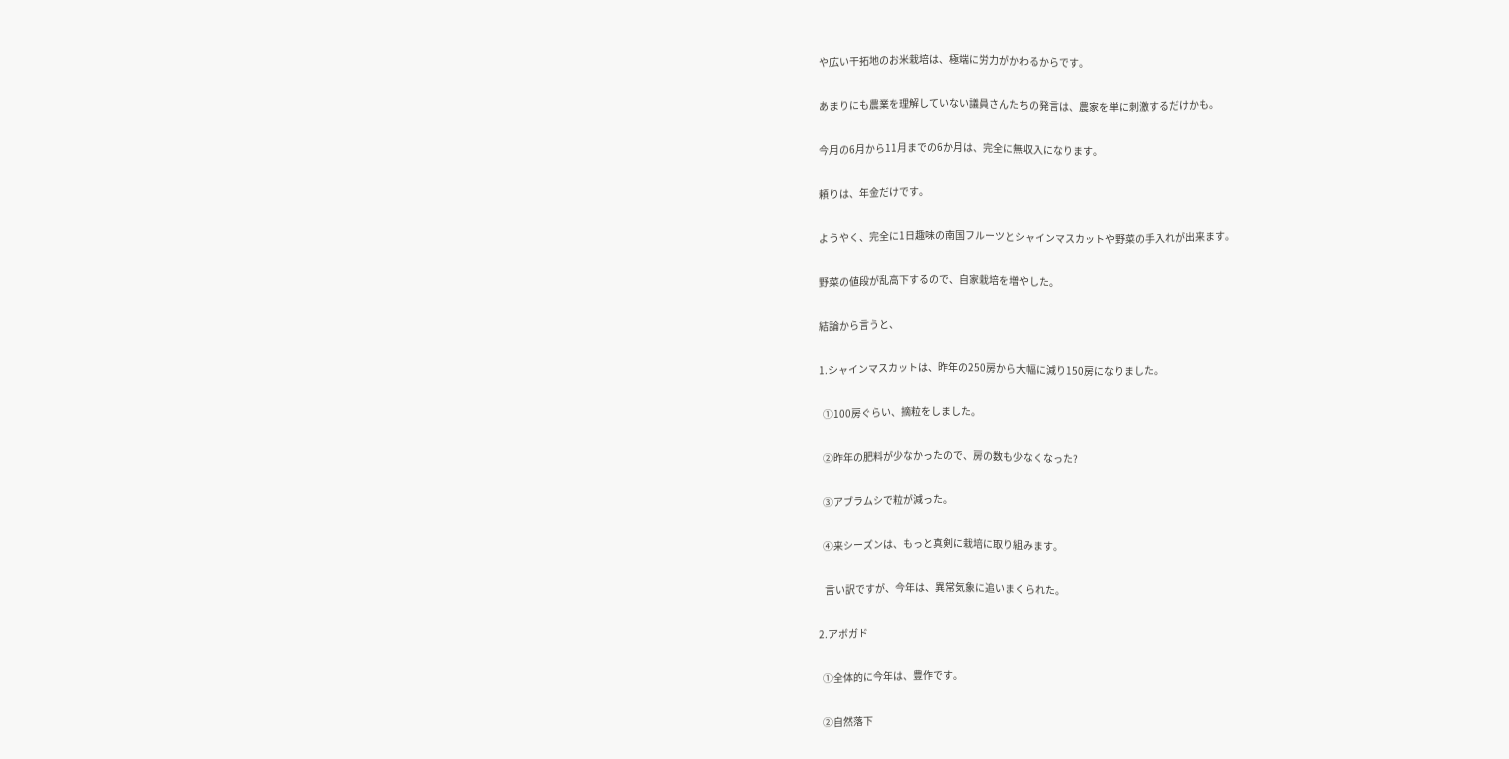や広い干拓地のお米栽培は、極端に労力がかわるからです。

あまりにも農業を理解していない議員さんたちの発言は、農家を単に刺激するだけかも。

今月の6月から11月までの6か月は、完全に無収入になります。

頼りは、年金だけです。

ようやく、完全に1日趣味の南国フルーツとシャインマスカットや野菜の手入れが出来ます。

野菜の値段が乱高下するので、自家栽培を増やした。

結論から言うと、

1.シャインマスカットは、昨年の250房から大幅に減り150房になりました。

  ①100房ぐらい、摘粒をしました。

  ②昨年の肥料が少なかったので、房の数も少なくなった?

  ③アブラムシで粒が減った。

  ④来シーズンは、もっと真剣に栽培に取り組みます。

   言い訳ですが、今年は、異常気象に追いまくられた。

2.アボガド

  ①全体的に今年は、豊作です。

  ②自然落下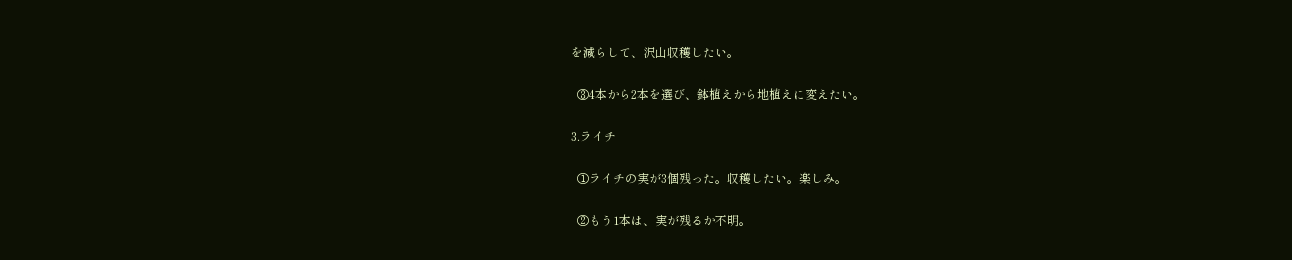を減らして、沢山収穫したい。

  ③4本から2本を選び、鉢植えから地植えに変えたい。

3.ライチ

  ①ライチの実が3個残った。収穫したい。楽しみ。

  ②もう1本は、実が残るか不明。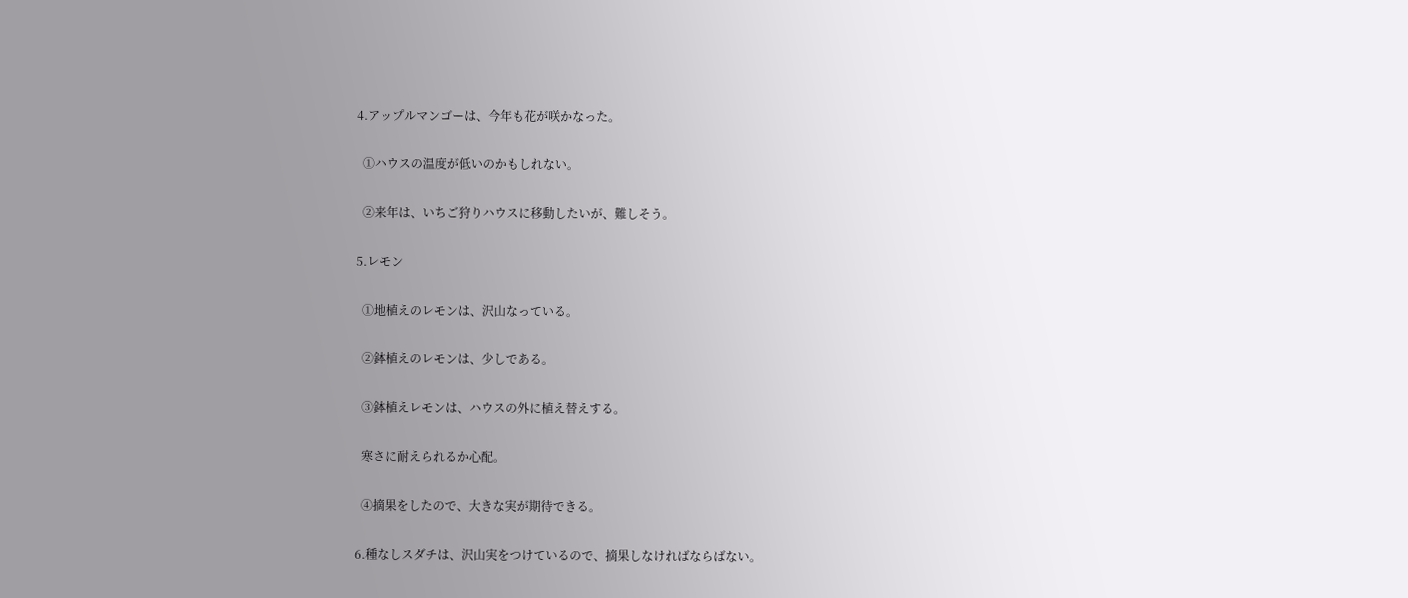4.アップルマンゴーは、今年も花が咲かなった。

  ①ハウスの温度が低いのかもしれない。

  ②来年は、いちご狩りハウスに移動したいが、難しそう。

5.レモン

  ①地植えのレモンは、沢山なっている。

  ②鉢植えのレモンは、少しである。

  ③鉢植えレモンは、ハウスの外に植え替えする。

  寒さに耐えられるか心配。

  ④摘果をしたので、大きな実が期待できる。

6.種なしスダチは、沢山実をつけているので、摘果しなければならばない。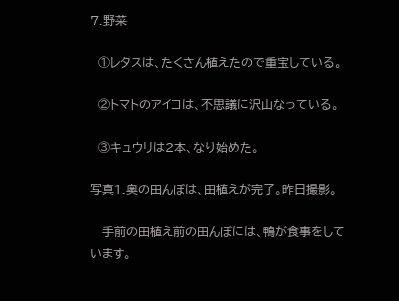7.野菜

  ①レタスは、たくさん植えたので重宝している。

  ②トマトのアイコは、不思議に沢山なっている。

  ③キュウリは2本、なり始めた。

写真1.奥の田んぼは、田植えが完了。昨日撮影。

   手前の田植え前の田んぼには、鴨が食事をしています。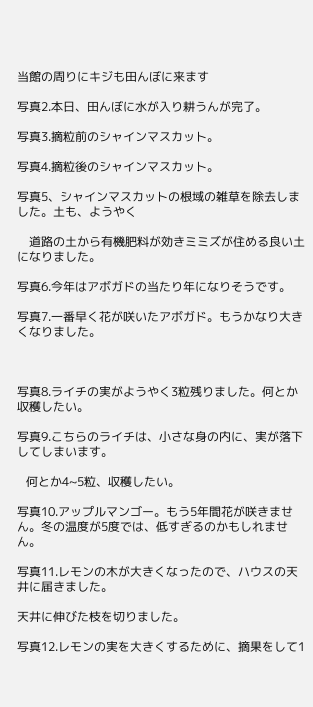当館の周りにキジも田んぼに来ます

写真2.本日、田んぼに水が入り耕うんが完了。

写真3.摘粒前のシャインマスカット。

写真4.摘粒後のシャインマスカット。

写真5、シャインマスカットの根域の雑草を除去しました。土も、ようやく

    道路の土から有機肥料が効きミミズが住める良い土になりました。

写真6.今年はアボガドの当たり年になりそうです。

写真7.一番早く花が咲いたアボガド。もうかなり大きくなりました。



写真8.ライチの実がようやく3粒残りました。何とか収穫したい。

写真9.こちらのライチは、小さな身の内に、実が落下してしまいます。

   何とか4~5粒、収穫したい。

写真10.アップルマンゴー。もう5年間花が咲きません。冬の温度が5度では、低すぎるのかもしれません。

写真11.レモンの木が大きくなったので、ハウスの天井に届きました。

天井に伸びた枝を切りました。

写真12.レモンの実を大きくするために、摘果をして1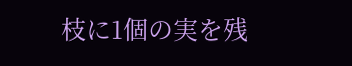枝に1個の実を残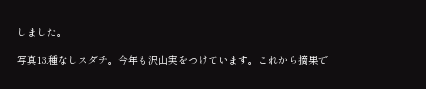しました。

写真13.種なしスダチ。今年も沢山実をつけています。これから摘果で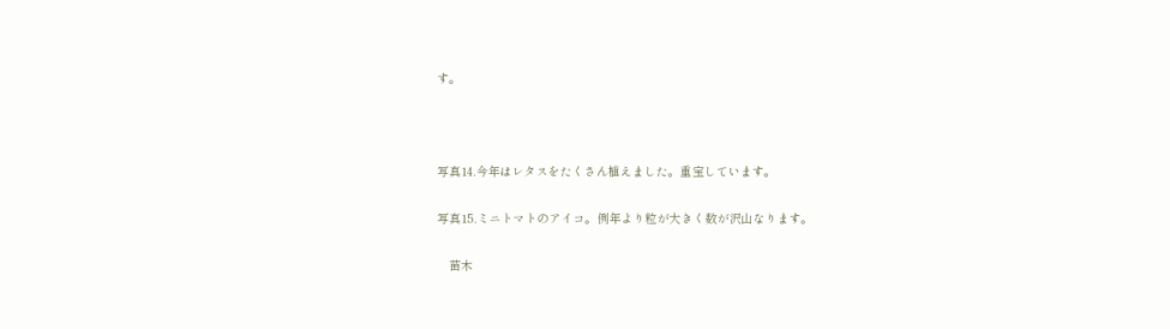す。



写真14.今年はレタスをたくさん植えました。重宝しています。

写真15.ミニトマトのアイコ。例年より粒が大きく数が沢山なります。

    苗木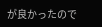が良かったので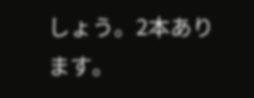しょう。2本あります。